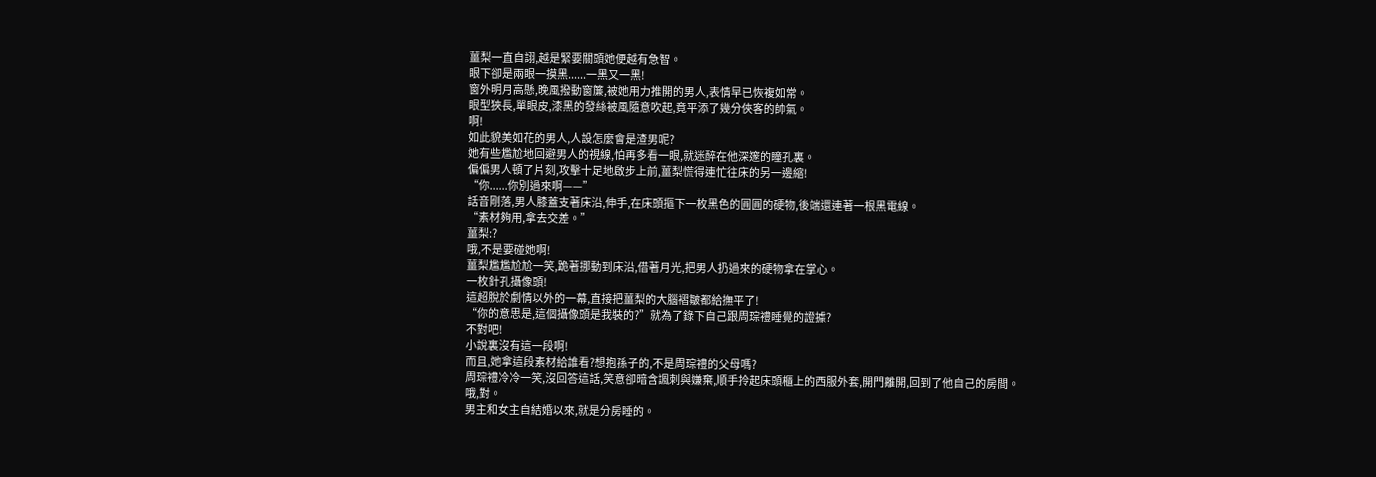薑梨一直自詡,越是緊要關頭她便越有急智。
眼下卻是兩眼一摸黑......一黑又一黑!
窗外明月高懸,晚風撥動窗簾,被她用力推開的男人,表情早已恢複如常。
眼型狹長,單眼皮,漆黑的發絲被風隨意吹起,竟平添了幾分俠客的帥氣。
啊!
如此貌美如花的男人,人設怎麼會是渣男呢?
她有些尷尬地回避男人的視線,怕再多看一眼,就迷醉在他深邃的瞳孔裏。
偏偏男人頓了片刻,攻擊十足地啟步上前,薑梨慌得連忙往床的另一邊縮!
“你......你別過來啊——”
話音剛落,男人膝蓋支著床沿,伸手,在床頭摳下一枚黑色的圓圓的硬物,後端還連著一根黑電線。
“素材夠用,拿去交差。”
薑梨:?
哦,不是要碰她啊!
薑梨尷尷尬尬一笑,跪著挪動到床沿,借著月光,把男人扔過來的硬物拿在掌心。
一枚針孔攝像頭!
這超脫於劇情以外的一幕,直接把薑梨的大腦褶皺都給撫平了!
“你的意思是,這個攝像頭是我裝的?”就為了錄下自己跟周琮禮睡覺的證據?
不對吧!
小說裏沒有這一段啊!
而且,她拿這段素材給誰看?想抱孫子的,不是周琮禮的父母嗎?
周琮禮冷冷一笑,沒回答這話,笑意卻暗含諷刺與嫌棄,順手拎起床頭櫃上的西服外套,開門離開,回到了他自己的房間。
哦,對。
男主和女主自結婚以來,就是分房睡的。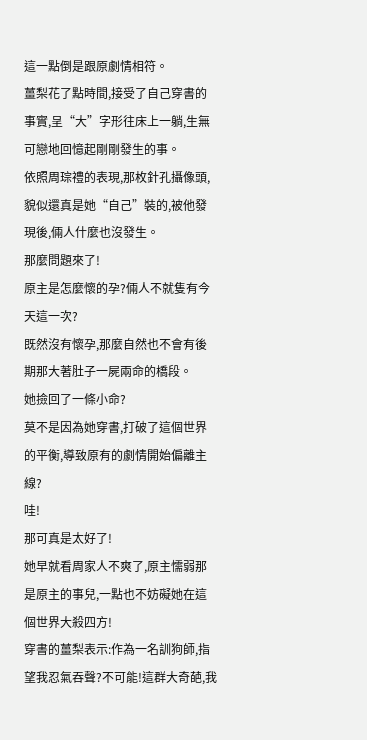這一點倒是跟原劇情相符。
薑梨花了點時間,接受了自己穿書的事實,呈“大”字形往床上一躺,生無可戀地回憶起剛剛發生的事。
依照周琮禮的表現,那枚針孔攝像頭,貌似還真是她“自己”裝的,被他發現後,倆人什麼也沒發生。
那麼問題來了!
原主是怎麼懷的孕?倆人不就隻有今天這一次?
既然沒有懷孕,那麼自然也不會有後期那大著肚子一屍兩命的橋段。
她撿回了一條小命?
莫不是因為她穿書,打破了這個世界的平衡,導致原有的劇情開始偏離主線?
哇!
那可真是太好了!
她早就看周家人不爽了,原主懦弱那是原主的事兒,一點也不妨礙她在這個世界大殺四方!
穿書的薑梨表示:作為一名訓狗師,指望我忍氣吞聲?不可能!這群大奇葩,我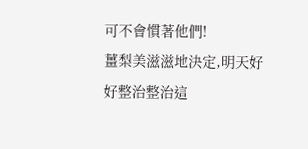可不會慣著他們!
薑梨美滋滋地決定,明天好好整治整治這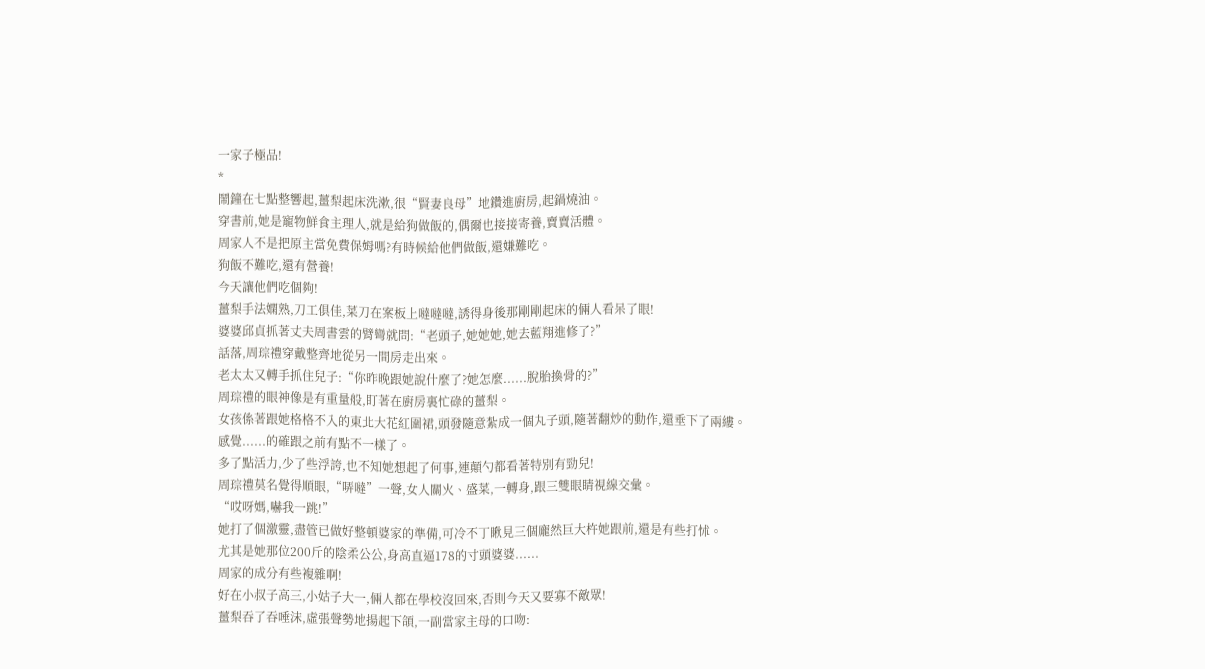一家子極品!
*
鬧鐘在七點整響起,薑梨起床洗漱,很“賢妻良母”地鑽進廚房,起鍋燒油。
穿書前,她是寵物鮮食主理人,就是給狗做飯的,偶爾也接接寄養,賣賣活體。
周家人不是把原主當免費保姆嗎?有時候給他們做飯,還嫌難吃。
狗飯不難吃,還有營養!
今天讓他們吃個夠!
薑梨手法嫻熟,刀工俱佳,菜刀在案板上噠噠噠,誘得身後那剛剛起床的倆人看呆了眼!
婆婆邱貞抓著丈夫周書雲的臂彎就問:“老頭子,她她她,她去藍翔進修了?”
話落,周琮禮穿戴整齊地從另一間房走出來。
老太太又轉手抓住兒子:“你昨晚跟她說什麼了?她怎麼......脫胎換骨的?”
周琮禮的眼神像是有重量般,盯著在廚房裏忙碌的薑梨。
女孩係著跟她格格不入的東北大花紅圍裙,頭發隨意紮成一個丸子頭,隨著翻炒的動作,還垂下了兩縷。
感覺......的確跟之前有點不一樣了。
多了點活力,少了些浮誇,也不知她想起了何事,連顛勺都看著特別有勁兒!
周琮禮莫名覺得順眼,“哢噠”一聲,女人關火、盛菜,一轉身,跟三雙眼睛視線交彙。
“哎呀媽,嚇我一跳!”
她打了個激靈,盡管已做好整頓婆家的準備,可冷不丁瞅見三個龐然巨大杵她跟前,還是有些打怵。
尤其是她那位200斤的陰柔公公,身高直逼178的寸頭婆婆......
周家的成分有些複雜啊!
好在小叔子高三,小姑子大一,倆人都在學校沒回來,否則今天又要寡不敵眾!
薑梨吞了吞唾沫,虛張聲勢地揚起下頜,一副當家主母的口吻: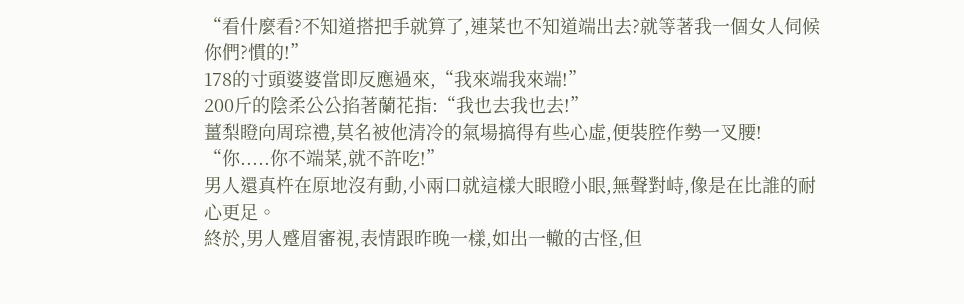“看什麼看?不知道搭把手就算了,連菜也不知道端出去?就等著我一個女人伺候你們?慣的!”
178的寸頭婆婆當即反應過來,“我來端我來端!”
200斤的陰柔公公掐著蘭花指:“我也去我也去!”
薑梨瞪向周琮禮,莫名被他清冷的氣場搞得有些心虛,便裝腔作勢一叉腰!
“你.....你不端菜,就不許吃!”
男人還真杵在原地沒有動,小兩口就這樣大眼瞪小眼,無聲對峙,像是在比誰的耐心更足。
終於,男人蹙眉審視,表情跟昨晚一樣,如出一轍的古怪,但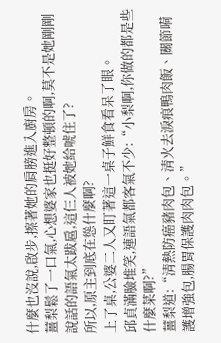什麼也沒說,啟步,擦著她的肩膀進入廚房。
薑梨鬆了一口氣,心想婆家也挺好整頓的啊,莫不是她剛剛說話的語氣太跋扈,這仨人被她給唬住了?
所以,原主到底在慫什麼啊?
上了桌,公婆二人又盯著這一桌子鮮食看呆了眼。
邱貞滿臉堆笑,連語氣都客氣不少:“小梨啊,你做的都是些什麼菜啊?”
薑梨道:“清熱防癌豬肉包、清火去淚痕鴨肉飯、關節嗬護增強包,腸胃保護肉肉包。”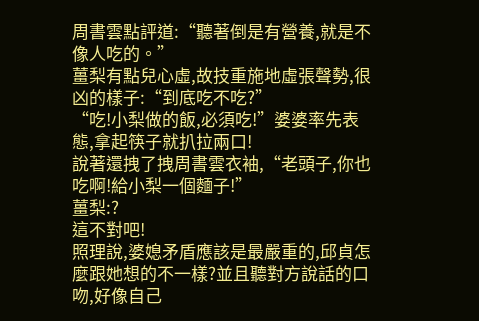周書雲點評道:“聽著倒是有營養,就是不像人吃的。”
薑梨有點兒心虛,故技重施地虛張聲勢,很凶的樣子:“到底吃不吃?”
“吃!小梨做的飯,必須吃!”婆婆率先表態,拿起筷子就扒拉兩口!
說著還拽了拽周書雲衣袖,“老頭子,你也吃啊!給小梨一個麵子!”
薑梨:?
這不對吧!
照理說,婆媳矛盾應該是最嚴重的,邱貞怎麼跟她想的不一樣?並且聽對方說話的口吻,好像自己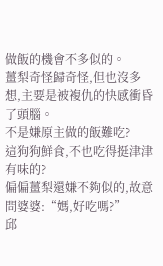做飯的機會不多似的。
薑梨奇怪歸奇怪,但也沒多想,主要是被複仇的快感衝昏了頭腦。
不是嫌原主做的飯難吃?
這狗狗鮮食,不也吃得挺津津有味的?
偏偏薑梨還嫌不夠似的,故意問婆婆:“媽,好吃嗎?”
邱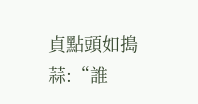貞點頭如搗蒜:“誰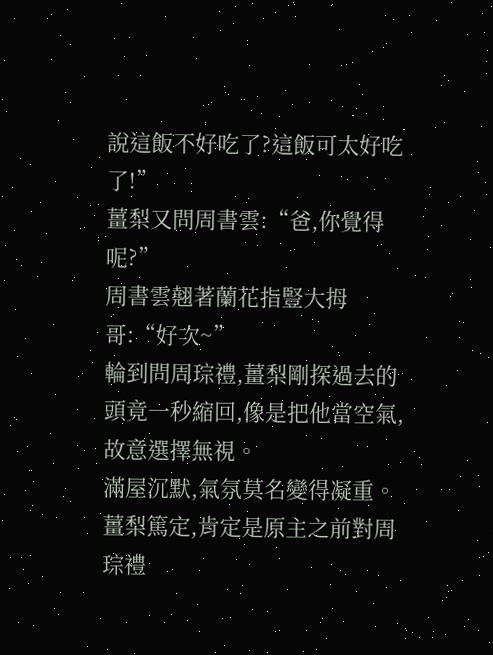說這飯不好吃了?這飯可太好吃了!”
薑梨又問周書雲:“爸,你覺得呢?”
周書雲翹著蘭花指豎大拇哥:“好次~”
輪到問周琮禮,薑梨剛探過去的頭竟一秒縮回,像是把他當空氣,故意選擇無視。
滿屋沉默,氣氛莫名變得凝重。
薑梨篤定,肯定是原主之前對周琮禮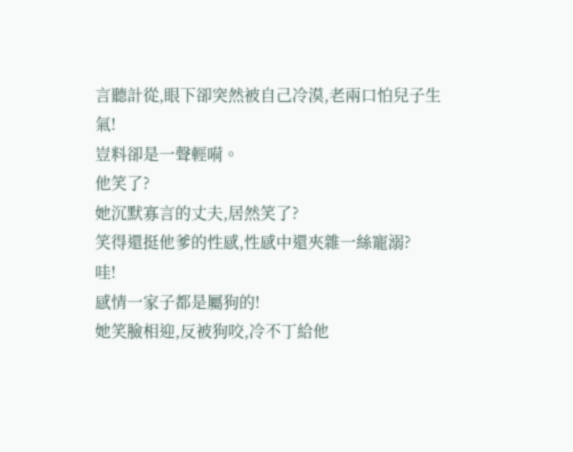言聽計從,眼下卻突然被自己冷漠,老兩口怕兒子生氣!
豈料卻是一聲輕嗬。
他笑了?
她沉默寡言的丈夫,居然笑了?
笑得還挺他爹的性感,性感中還夾雜一絲寵溺?
哇!
感情一家子都是屬狗的!
她笑臉相迎,反被狗咬,冷不丁給他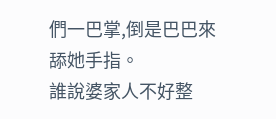們一巴掌,倒是巴巴來舔她手指。
誰說婆家人不好整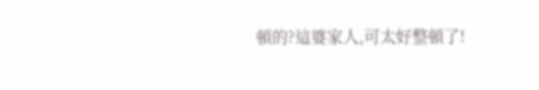頓的?這婆家人,可太好整頓了!